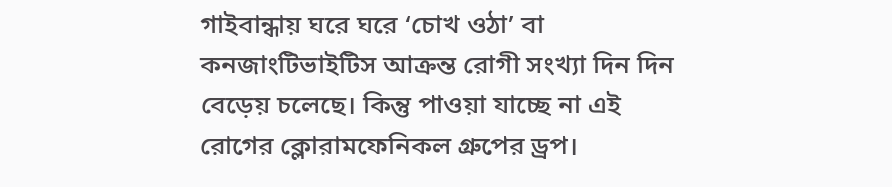গাইবান্ধায় ঘরে ঘরে ‘চোখ ওঠা’ বা কনজাংটিভাইটিস আক্রন্ত রোগী সংখ্যা দিন দিন বেড়েয় চলেছে। কিন্তু পাওয়া যাচ্ছে না এই রোগের ক্লোরামফেনিকল গ্রুপের ড্রপ।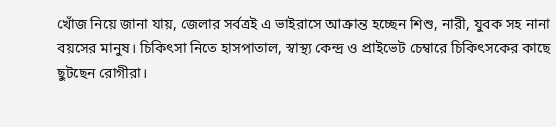খোঁজ নিয়ে জানা যায়, জেলার সর্বত্রই এ ভাইরাসে আক্রান্ত হচ্ছেন শিশু, নারী, যুবক সহ নানা বয়সের মানুষ। চিকিৎসা নিতে হাসপাতাল, স্বাস্থ্য কেন্দ্র ও প্রাইভেট চেম্বারে চিকিৎসকের কাছে ছুটছেন রোগীরা।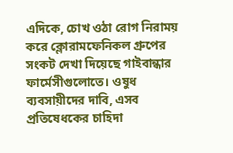এদিকে, চোখ ওঠা রোগ নিরাময় করে ক্লোরামফেনিকল গ্রুপের সংকট দেখা দিয়েছে গাইবান্ধার ফার্মেসীগুলোতে। ওষুধ ব্যবসায়ীদের দাবি, এসব প্রতিষেধকের চাহিদা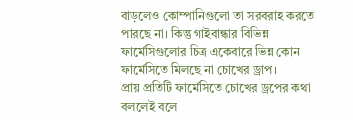বাড়লেও কোম্পানিগুলো তা সরবরাহ করতে পারছে না। কিন্তু গাইবান্ধার বিভিন্ন ফার্মেসিগুলোর চিত্র একেবারে ভিন্ন কোন ফার্মেসিতে মিলছে না চোখের ড্রাপ।
প্রায় প্রতিটি ফার্মেসিতে চোখের ড্রপের কথা বললেই বলে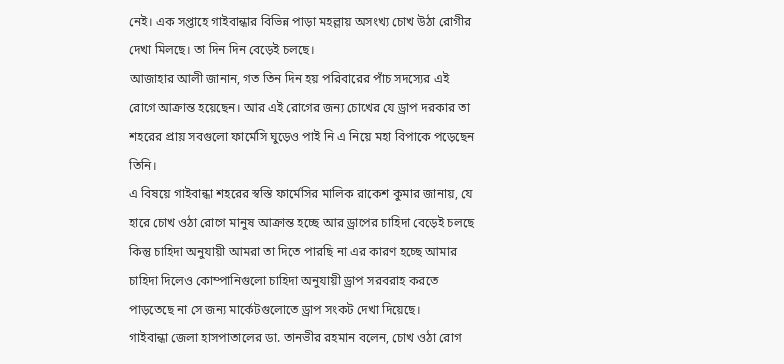নেই। এক সপ্তাহে গাইবান্ধার বিভিন্ন পাড়া মহল্লায় অসংখ্য চোখ উঠা রোগীর দেখা মিলছে। তা দিন দিন বেড়েই চলছে।
আজাহার আলী জানান, গত তিন দিন হয় পরিবারের পাঁচ সদস্যের এই রোগে আক্রান্ত হয়েছেন। আর এই রোগের জন্য চোখের যে ড্রাপ দরকার তা শহরের প্রায় সবগুলো ফার্মেসি ঘুড়েও পাই নি এ নিয়ে মহা বিপাকে পড়েছেন তিনি।
এ বিষয়ে গাইবান্ধা শহরের স্বস্তি ফার্মেসির মালিক রাকেশ কুমার জানায়, যে হারে চোখ ওঠা রোগে মানুষ আক্রান্ত হচ্ছে আর ড্রাপের চাহিদা বেড়েই চলছে কিন্তু চাহিদা অনুযায়ী আমরা তা দিতে পারছি না এর কারণ হচ্ছে আমার চাহিদা দিলেও কোম্পানিগুলো চাহিদা অনুযায়ী ড্রাপ সরবরাহ করতে পাড়তেছে না সে জন্য মার্কেটগুলোতে ড্রাপ সংকট দেখা দিয়েছে।
গাইবান্ধা জেলা হাসপাতালের ডা. তানভীর রহমান বলেন, চোখ ওঠা রোগ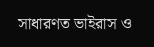সাধারণত ভাইরাস ও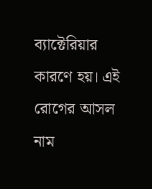ব্যাক্টেরিয়ার কারণে হয়। এই রোগের আসল নাম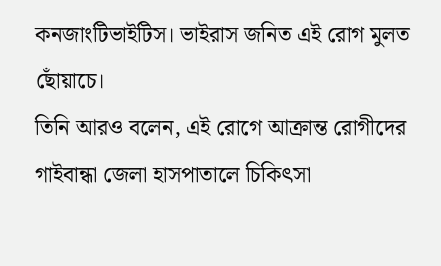কনজাংটিভাইটিস। ভাইরাস জনিত এই রোগ মুলত ছোঁয়াচে।
তিনি আরও বলেন, এই রোগে আক্রান্ত রোগীদের গাইবান্ধা জেলা হাসপাতালে চিকিৎসা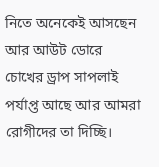নিতে অনেকেই আসছেন আর আউট ডোরে চোখের ড্রাপ সাপলাই পর্যাপ্ত আছে আর আমরা রোগীদের তা দিচ্ছি।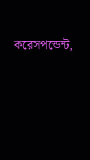করেসপন্ডেন্ট,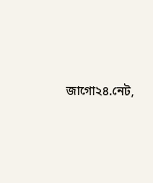জাগো২৪.নেট,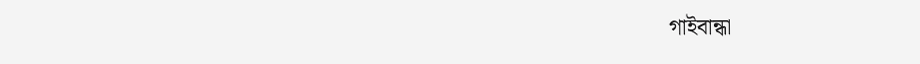গাইবান্ধা